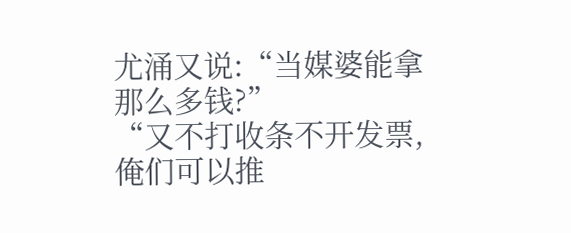尤涌又说:“当媒婆能拿那么多钱?”
“又不打收条不开发票,俺们可以推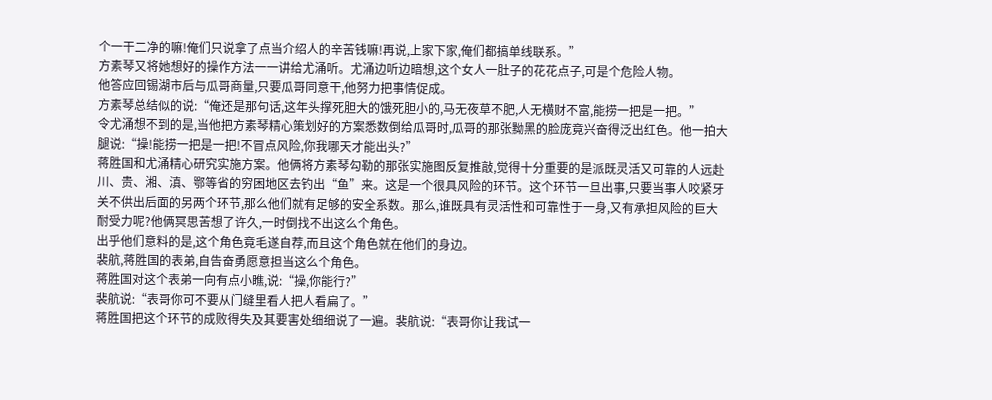个一干二净的嘛!俺们只说拿了点当介绍人的辛苦钱嘛!再说,上家下家,俺们都搞单线联系。”
方素琴又将她想好的操作方法一一讲给尤涌听。尤涌边听边暗想,这个女人一肚子的花花点子,可是个危险人物。
他答应回锡湖市后与瓜哥商量,只要瓜哥同意干,他努力把事情促成。
方素琴总结似的说:“俺还是那句话,这年头撑死胆大的饿死胆小的,马无夜草不肥,人无横财不富,能捞一把是一把。”
令尤涌想不到的是,当他把方素琴精心策划好的方案悉数倒给瓜哥时,瓜哥的那张黝黑的脸庞竟兴奋得泛出红色。他一拍大腿说:“操!能捞一把是一把!不冒点风险,你我哪天才能出头?”
蒋胜国和尤涌精心研究实施方案。他俩将方素琴勾勒的那张实施图反复推敲,觉得十分重要的是派既灵活又可靠的人远赴川、贵、湘、滇、鄂等省的穷困地区去钓出“鱼”来。这是一个很具风险的环节。这个环节一旦出事,只要当事人咬紧牙关不供出后面的另两个环节,那么他们就有足够的安全系数。那么,谁既具有灵活性和可靠性于一身,又有承担风险的巨大耐受力呢?他俩冥思苦想了许久,一时倒找不出这么个角色。
出乎他们意料的是,这个角色竟毛遂自荐,而且这个角色就在他们的身边。
裴航,蒋胜国的表弟,自告奋勇愿意担当这么个角色。
蒋胜国对这个表弟一向有点小瞧,说:“操,你能行?”
裴航说:“表哥你可不要从门缝里看人把人看扁了。”
蒋胜国把这个环节的成败得失及其要害处细细说了一遍。裴航说:“表哥你让我试一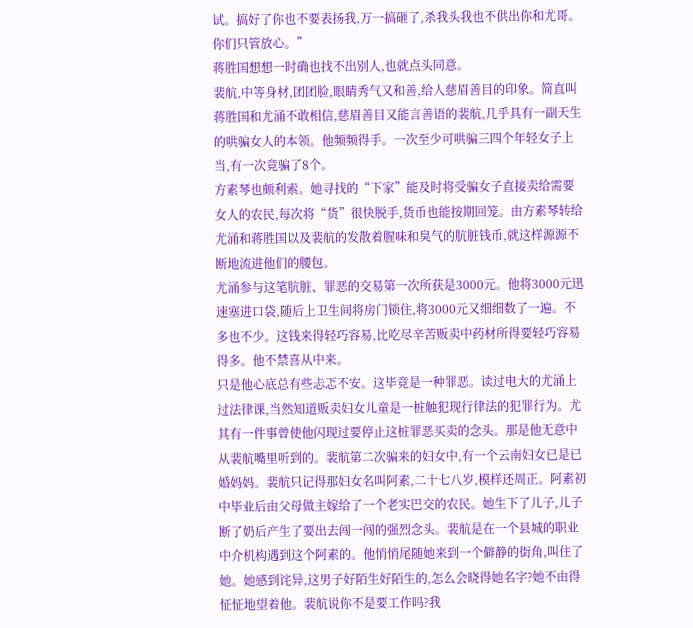试。搞好了你也不要表扬我,万一搞砸了,杀我头我也不供出你和尤哥。你们只管放心。”
蒋胜国想想一时确也找不出别人,也就点头同意。
裴航,中等身材,团团脸,眼睛秀气又和善,给人慈眉善目的印象。简直叫蒋胜国和尤涌不敢相信,慈眉善目又能言善语的裴航,几乎具有一副天生的哄骗女人的本领。他频频得手。一次至少可哄骗三四个年轻女子上当,有一次竟骗了8个。
方素琴也颇利索。她寻找的“下家”能及时将受骗女子直接卖给需要女人的农民,每次将“货”很快脱手,货币也能按期回笼。由方素琴转给尤涌和蒋胜国以及裴航的发散着腥味和臭气的肮脏钱币,就这样源源不断地流进他们的腰包。
尤涌参与这笔肮脏、罪恶的交易第一次所获是3000元。他将3000元迅速塞进口袋,随后上卫生间将房门锁住,将3000元又细细数了一遍。不多也不少。这钱来得轻巧容易,比吃尽辛苦贩卖中药材所得要轻巧容易得多。他不禁喜从中来。
只是他心底总有些忐忑不安。这毕竟是一种罪恶。读过电大的尤涌上过法律课,当然知道贩卖妇女儿童是一桩触犯现行律法的犯罪行为。尤其有一件事曾使他闪现过要停止这桩罪恶买卖的念头。那是他无意中从裴航嘴里听到的。裴航第二次骗来的妇女中,有一个云南妇女已是已婚妈妈。裴航只记得那妇女名叫阿素,二十七八岁,模样还周正。阿素初中毕业后由父母做主嫁给了一个老实巴交的农民。她生下了儿子,儿子断了奶后产生了要出去闯一闯的强烈念头。裴航是在一个县城的职业中介机构遇到这个阿素的。他悄悄尾随她来到一个僻静的街角,叫住了她。她感到诧异,这男子好陌生好陌生的,怎么会晓得她名字?她不由得怔怔地望着他。裴航说你不是要工作吗?我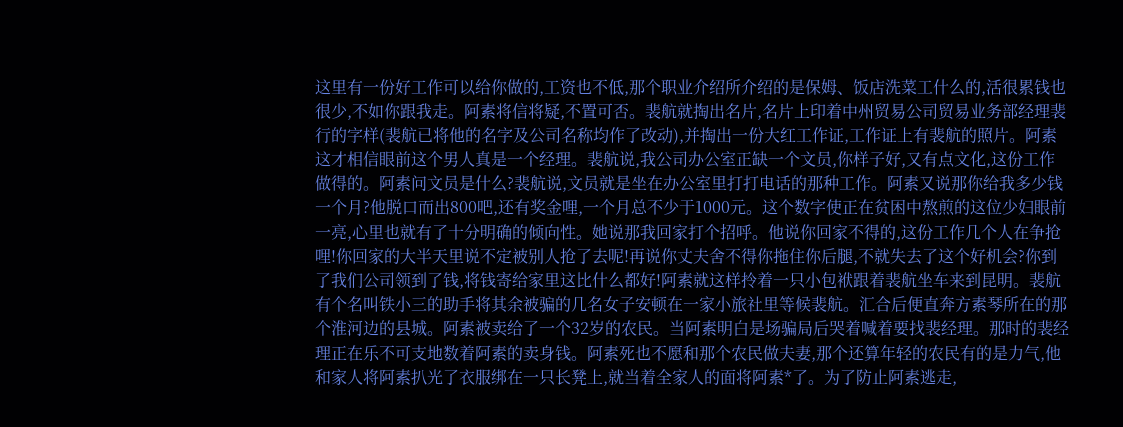这里有一份好工作可以给你做的,工资也不低,那个职业介绍所介绍的是保姆、饭店洗菜工什么的,活很累钱也很少,不如你跟我走。阿素将信将疑,不置可否。裴航就掏出名片,名片上印着中州贸易公司贸易业务部经理裴行的字样(裴航已将他的名字及公司名称均作了改动),并掏出一份大红工作证,工作证上有裴航的照片。阿素这才相信眼前这个男人真是一个经理。裴航说,我公司办公室正缺一个文员,你样子好,又有点文化,这份工作做得的。阿素问文员是什么?裴航说,文员就是坐在办公室里打打电话的那种工作。阿素又说那你给我多少钱一个月?他脱口而出800吧,还有奖金哩,一个月总不少于1000元。这个数字使正在贫困中熬煎的这位少妇眼前一亮,心里也就有了十分明确的倾向性。她说那我回家打个招呼。他说你回家不得的,这份工作几个人在争抢哩!你回家的大半天里说不定被别人抢了去呢!再说你丈夫舍不得你拖住你后腿,不就失去了这个好机会?你到了我们公司领到了钱,将钱寄给家里这比什么都好!阿素就这样拎着一只小包袱跟着裴航坐车来到昆明。裴航有个名叫铁小三的助手将其余被骗的几名女子安顿在一家小旅社里等候裴航。汇合后便直奔方素琴所在的那个淮河边的县城。阿素被卖给了一个32岁的农民。当阿素明白是场骗局后哭着喊着要找裴经理。那时的裴经理正在乐不可支地数着阿素的卖身钱。阿素死也不愿和那个农民做夫妻,那个还算年轻的农民有的是力气,他和家人将阿素扒光了衣服绑在一只长凳上,就当着全家人的面将阿素*了。为了防止阿素逃走,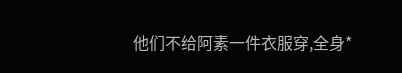他们不给阿素一件衣服穿,全身*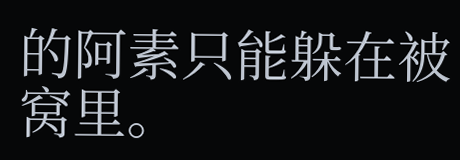的阿素只能躲在被窝里。